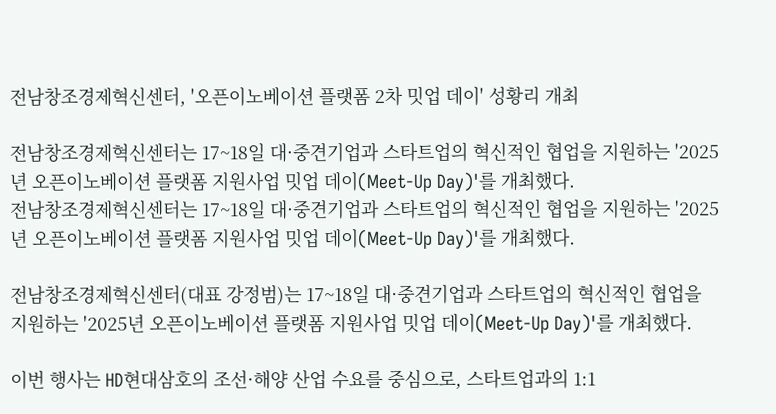전남창조경제혁신센터, '오픈이노베이션 플랫폼 2차 밋업 데이' 성황리 개최

전남창조경제혁신센터는 17~18일 대·중견기업과 스타트업의 혁신적인 협업을 지원하는 '2025년 오픈이노베이션 플랫폼 지원사업 밋업 데이(Meet-Up Day)'를 개최했다.
전남창조경제혁신센터는 17~18일 대·중견기업과 스타트업의 혁신적인 협업을 지원하는 '2025년 오픈이노베이션 플랫폼 지원사업 밋업 데이(Meet-Up Day)'를 개최했다.

전남창조경제혁신센터(대표 강정범)는 17~18일 대·중견기업과 스타트업의 혁신적인 협업을 지원하는 '2025년 오픈이노베이션 플랫폼 지원사업 밋업 데이(Meet-Up Day)'를 개최했다.

이번 행사는 HD현대삼호의 조선·해양 산업 수요를 중심으로, 스타트업과의 1:1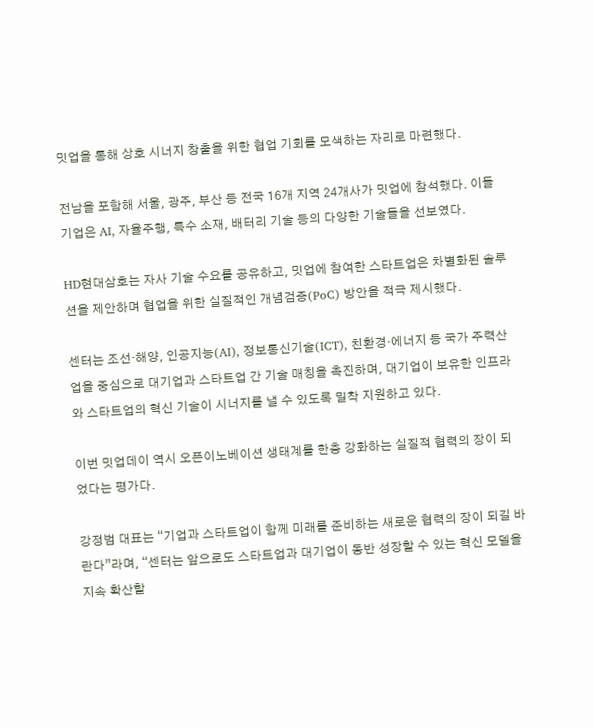밋업을 통해 상호 시너지 창출을 위한 협업 기회를 모색하는 자리로 마련했다.

전남을 포함해 서울, 광주, 부산 등 전국 16개 지역 24개사가 밋업에 참석했다. 이들 기업은 AI, 자율주행, 특수 소재, 배터리 기술 등의 다양한 기술들을 선보였다.

HD현대삼호는 자사 기술 수요를 공유하고, 밋업에 참여한 스타트업은 차별화된 솔루션을 제안하며 협업을 위한 실질적인 개념검증(PoC) 방안을 적극 제시했다.

센터는 조선·해양, 인공지능(AI), 정보통신기술(ICT), 친환경·에너지 등 국가 주력산업을 중심으로 대기업과 스타트업 간 기술 매칭을 촉진하며, 대기업이 보유한 인프라와 스타트업의 혁신 기술이 시너지를 낼 수 있도록 밀착 지원하고 있다.

이번 밋업데이 역시 오픈이노베이션 생태계를 한층 강화하는 실질적 협력의 장이 되었다는 평가다.

강정범 대표는 “기업과 스타트업이 함께 미래를 준비하는 새로운 협력의 장이 되길 바란다”라며, “센터는 앞으로도 스타트업과 대기업이 동반 성장할 수 있는 혁신 모델을 지속 확산할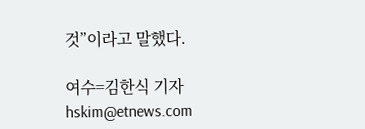것”이라고 말했다.

여수=김한식 기자 hskim@etnews.com